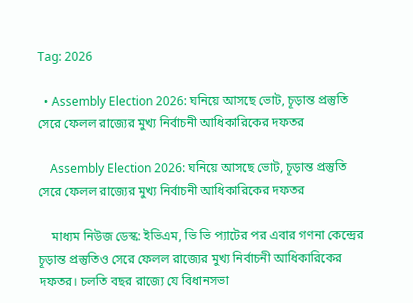Tag: 2026

  • Assembly Election 2026: ঘনিয়ে আসছে ভোট, চূড়ান্ত প্রস্তুতি সেরে ফেলল রাজ্যের মুখ্য নির্বাচনী আধিকারিকের দফতর

    Assembly Election 2026: ঘনিয়ে আসছে ভোট, চূড়ান্ত প্রস্তুতি সেরে ফেলল রাজ্যের মুখ্য নির্বাচনী আধিকারিকের দফতর

    মাধ্যম নিউজ ডেস্ক: ইভিএম, ভি ভি প্যাটের পর এবার গণনা কেন্দ্রের চূড়ান্ত প্রস্তুতিও সেরে ফেলল রাজ্যের মুখ্য নির্বাচনী আধিকারিকের দফতর। চলতি বছর রাজ্যে যে বিধানসভা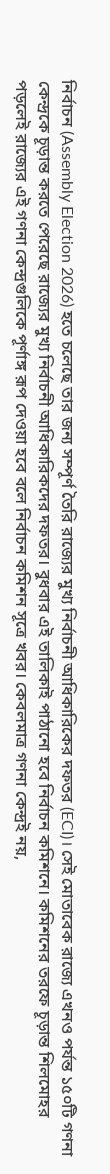নির্বাচন (Assembly Election 2026) হতে চলেছে তার জন্য সম্পূর্ণ তৈরি রাজ্যের মুখ্য নির্বাচনী আধিকারিকের দফতর (ECI)। সেই মোতাবেক রাজ্যে এখনও পর্যন্ত ১৫০টি গণনা কেন্দ্রকে চূড়ান্ত করতে পেরেছে রাজ্যের মুখ্য নির্বাচনী আধিকারিকদের দফতর। বুধবার এই তালিকাই পাঠানো হবে নির্বাচন কমিশনে। কমিশনের তরফে চূড়ান্ত শিলমোহর পড়লেই রাজ্যের এই গণনা কেন্দ্রগুলিকে পূর্ণাঙ্গ রূপ দেওয়া হবে বলে নির্বাচন কমিশন সূত্রে খবর। কেবলমাত্র গণনা কেন্দ্রই নয়,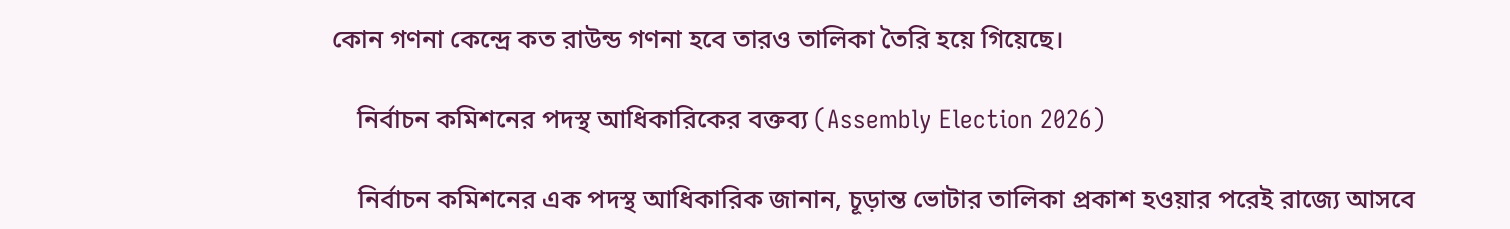কোন গণনা কেন্দ্রে কত রাউন্ড গণনা হবে তারও তালিকা তৈরি হয়ে গিয়েছে।

    নির্বাচন কমিশনের পদস্থ আধিকারিকের বক্তব্য (Assembly Election 2026)

    নির্বাচন কমিশনের এক পদস্থ আধিকারিক জানান, চূড়ান্ত ভোটার তালিকা প্রকাশ হওয়ার পরেই রাজ্যে আসবে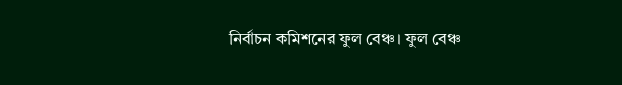নির্বাচন কমিশনের ফুল বেঞ্চ। ফুল বেঞ্চ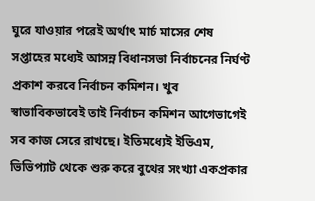ঘুরে যাওয়ার পরেই অর্থাৎ মার্চ মাসের শেষ সপ্তাহের মধ্যেই আসন্ন বিধানসভা নির্বাচনের নির্ঘণ্ট প্রকাশ করবে নির্বাচন কমিশন। খুব স্বাভাবিকভাবেই তাই নির্বাচন কমিশন আগেভাগেই সব কাজ সেরে রাখছে। ইতিমধ্যেই ইভিএম, ভিভিপ্যাট থেকে শুরু করে বুথের সংখ্যা একপ্রকার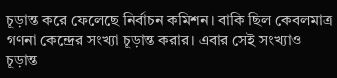চূড়ান্ত করে ফেলেছে নির্বাচন কমিশন। বাকি ছিল কেবলমাত্র গণনা কেন্দ্রের সংখ্যা চূড়ান্ত করার। এবার সেই সংখ্যাও চূড়ান্ত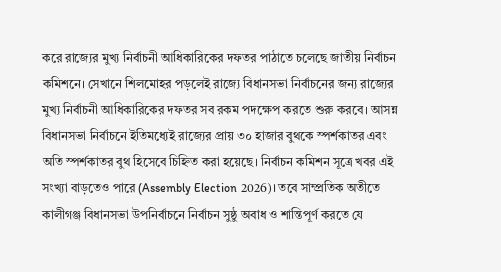করে রাজ্যের মুখ্য নির্বাচনী আধিকারিকের দফতর পাঠাতে চলেছে জাতীয় নির্বাচন কমিশনে। সেখানে শিলমোহর পড়লেই রাজ্যে বিধানসভা নির্বাচনের জন্য রাজ্যের মুখ্য নির্বাচনী আধিকারিকের দফতর সব রকম পদক্ষেপ করতে শুরু করবে। আসন্ন বিধানসভা নির্বাচনে ইতিমধ্যেই রাজ্যের প্রায় ৩০ হাজার বুথকে স্পর্শকাতর এবং অতি স্পর্শকাতর বুথ হিসেবে চিহ্নিত করা হয়েছে। নির্বাচন কমিশন সূত্রে খবর এই সংখ্যা বাড়তেও পারে (Assembly Election 2026)। তবে সাম্প্রতিক অতীতে কালীগঞ্জ বিধানসভা উপনির্বাচনে নির্বাচন সুষ্ঠু অবাধ ও শান্তিপূর্ণ করতে যে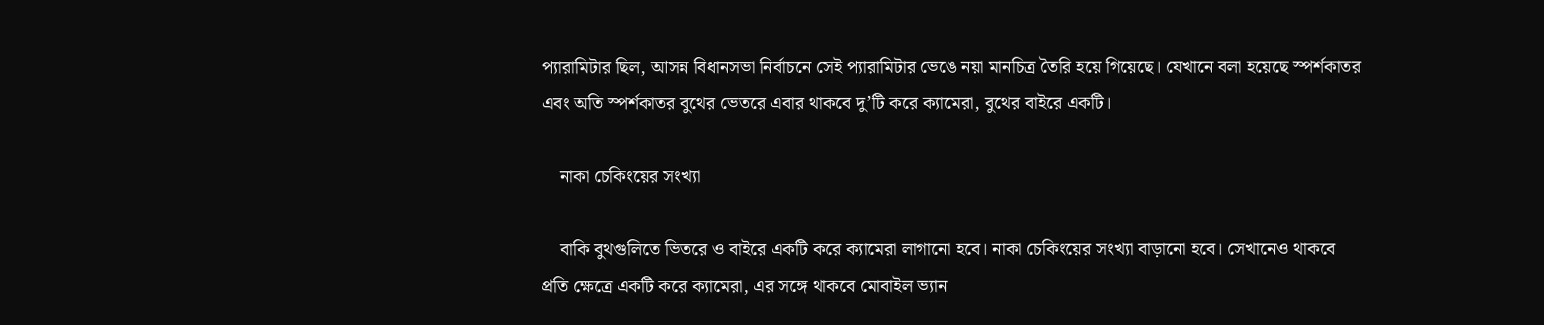প্যারামিটার ছিল, আসন্ন বিধানসভা নির্বাচনে সেই প্যারামিটার ভেঙে নয়া মানচিত্র তৈরি হয়ে গিয়েছে। যেখানে বলা হয়েছে স্পর্শকাতর এবং অতি স্পর্শকাতর বুথের ভেতরে এবার থাকবে দু’টি করে ক্যামেরা, বুথের বাইরে একটি।

    নাকা চেকিংয়ের সংখ্যা

    বাকি বুথগুলিতে ভিতরে ও বাইরে একটি করে ক্যামেরা লাগানো হবে। নাকা চেকিংয়ের সংখ্যা বাড়ানো হবে। সেখানেও থাকবে প্রতি ক্ষেত্রে একটি করে ক্যামেরা, এর সঙ্গে থাকবে মোবাইল ভ্যান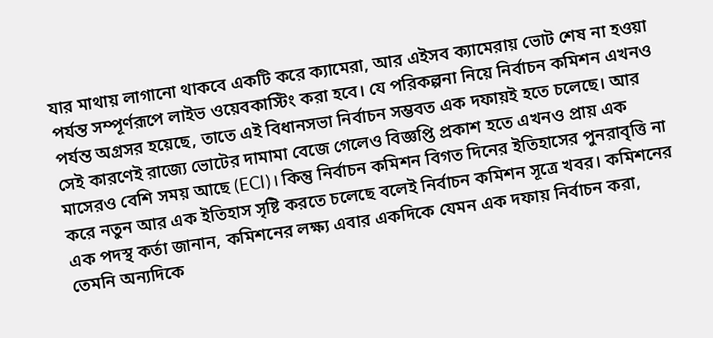যার মাথায় লাগানো থাকবে একটি করে ক্যামেরা, আর এইসব ক্যামেরায় ভোট শেষ না হওয়া পর্যন্ত সম্পূর্ণরূপে লাইভ ওয়েবকাস্টিং করা হবে। যে পরিকল্পনা নিয়ে নির্বাচন কমিশন এখনও পর্যন্ত অগ্রসর হয়েছে, তাতে এই বিধানসভা নির্বাচন সম্ভবত এক দফায়ই হতে চলেছে। আর সেই কারণেই রাজ্যে ভোটের দামামা বেজে গেলেও বিজ্ঞপ্তি প্রকাশ হতে এখনও প্রায় এক মাসেরও বেশি সময় আছে (ECI)। কিন্তু নির্বাচন কমিশন বিগত দিনের ইতিহাসের পুনরাবৃত্তি না করে নতুন আর এক ইতিহাস সৃষ্টি করতে চলেছে বলেই নির্বাচন কমিশন সূত্রে খবর। কমিশনের এক পদস্থ কর্তা জানান, কমিশনের লক্ষ্য এবার একদিকে যেমন এক দফায় নির্বাচন করা, তেমনি অন্যদিকে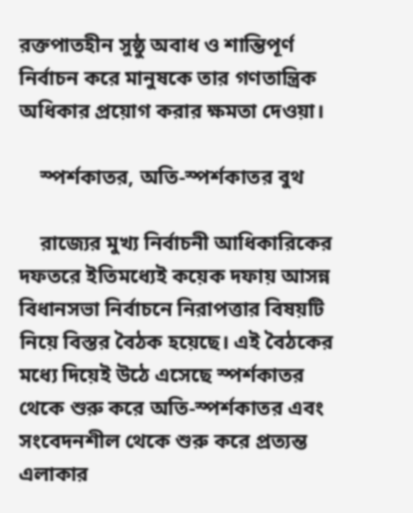রক্তপাতহীন সুষ্ঠু অবাধ ও শান্তিপূর্ণ নির্বাচন করে মানুষকে তার গণতান্ত্রিক অধিকার প্রয়োগ করার ক্ষমতা দেওয়া।

    স্পর্শকাতর, অতি-স্পর্শকাতর বুথ

    রাজ্যের মুখ্য নির্বাচনী আধিকারিকের দফতরে ইতিমধ্যেই কয়েক দফায় আসন্ন বিধানসভা নির্বাচনে নিরাপত্তার বিষয়টি নিয়ে বিস্তর বৈঠক হয়েছে। এই বৈঠকের মধ্যে দিয়েই উঠে এসেছে স্পর্শকাতর থেকে শুরু করে অতি-স্পর্শকাতর এবং সংবেদনশীল থেকে শুরু করে প্রত্যন্ত এলাকার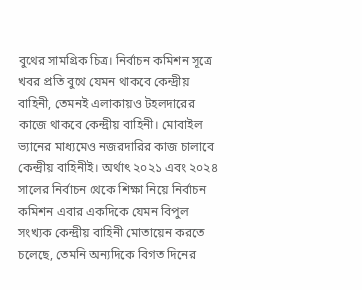বুথের সামগ্রিক চিত্র। নির্বাচন কমিশন সূত্রে খবর প্রতি বুথে যেমন থাকবে কেন্দ্রীয় বাহিনী, তেমনই এলাকায়ও টহলদারের কাজে থাকবে কেন্দ্রীয় বাহিনী। মোবাইল ভ্যানের মাধ্যমেও নজরদারির কাজ চালাবে কেন্দ্রীয় বাহিনীই। অর্থাৎ ২০২১ এবং ২০২৪ সালের নির্বাচন থেকে শিক্ষা নিয়ে নির্বাচন কমিশন এবার একদিকে যেমন বিপুল সংখ্যক কেন্দ্রীয় বাহিনী মোতায়েন করতে চলেছে, তেমনি অন্যদিকে বিগত দিনের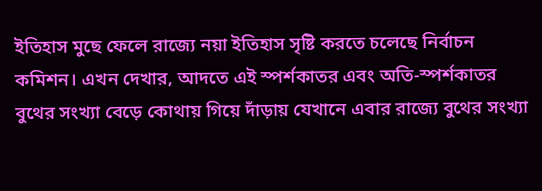ইতিহাস মুছে ফেলে রাজ্যে নয়া ইতিহাস সৃষ্টি করতে চলেছে নির্বাচন কমিশন। এখন দেখার, আদতে এই স্পর্শকাতর এবং অতি-স্পর্শকাতর বুথের সংখ্যা বেড়ে কোথায় গিয়ে দাঁড়ায় যেখানে এবার রাজ্যে বুথের সংখ্যা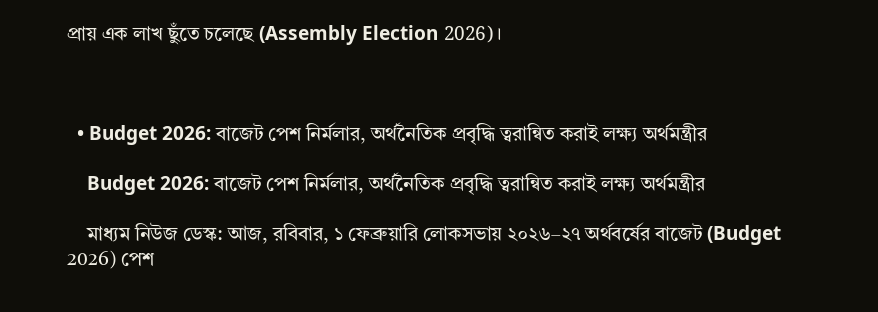প্রায় এক লাখ ছুঁতে চলেছে (Assembly Election 2026)।



  • Budget 2026: বাজেট পেশ নির্মলার, অর্থনৈতিক প্রবৃদ্ধি ত্বরান্বিত করাই লক্ষ্য অর্থমন্ত্রীর

    Budget 2026: বাজেট পেশ নির্মলার, অর্থনৈতিক প্রবৃদ্ধি ত্বরান্বিত করাই লক্ষ্য অর্থমন্ত্রীর

    মাধ্যম নিউজ ডেস্ক: আজ, রবিবার, ১ ফেব্রুয়ারি লোকসভায় ২০২৬–২৭ অর্থবর্ষের বাজেট (Budget 2026) পেশ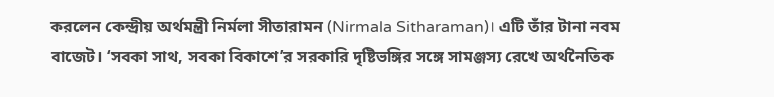করলেন কেন্দ্রীয় অর্থমন্ত্রী নির্মলা সীতারামন (Nirmala Sitharaman)। এটি তাঁর টানা নবম বাজেট। ‘সবকা সাথ, সবকা বিকাশে’র সরকারি দৃষ্টিভঙ্গির সঙ্গে সামঞ্জস্য রেখে অর্থনৈতিক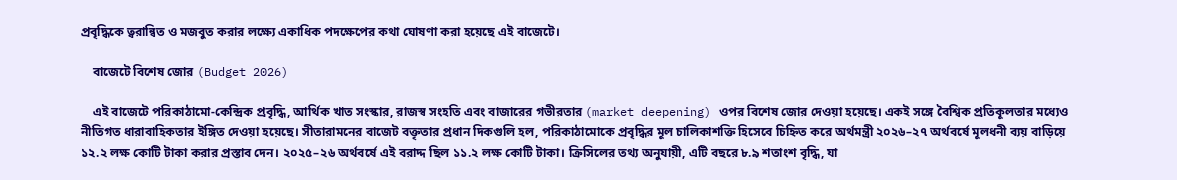প্রবৃদ্ধিকে ত্বরান্বিত ও মজবুত করার লক্ষ্যে একাধিক পদক্ষেপের কথা ঘোষণা করা হয়েছে এই বাজেটে।

    বাজেটে বিশেষ জোর (Budget 2026)

    এই বাজেটে পরিকাঠামো-কেন্দ্রিক প্রবৃদ্ধি, আর্থিক খাত সংস্কার, রাজস্ব সংহতি এবং বাজারের গভীরতার (market deepening) ওপর বিশেষ জোর দেওয়া হয়েছে। একই সঙ্গে বৈশ্বিক প্রতিকূলতার মধ্যেও নীতিগত ধারাবাহিকতার ইঙ্গিত দেওয়া হয়েছে। সীতারামনের বাজেট বক্তৃতার প্রধান দিকগুলি হল, পরিকাঠামোকে প্রবৃদ্ধির মূল চালিকাশক্তি হিসেবে চিহ্নিত করে অর্থমন্ত্রী ২০২৬–২৭ অর্থবর্ষে মূলধনী ব্যয় বাড়িয়ে ১২.২ লক্ষ কোটি টাকা করার প্রস্তাব দেন। ২০২৫–২৬ অর্থবর্ষে এই বরাদ্দ ছিল ১১.২ লক্ষ কোটি টাকা। ক্রিসিলের তথ্য অনুযায়ী, এটি বছরে ৮.৯ শতাংশ বৃদ্ধি, যা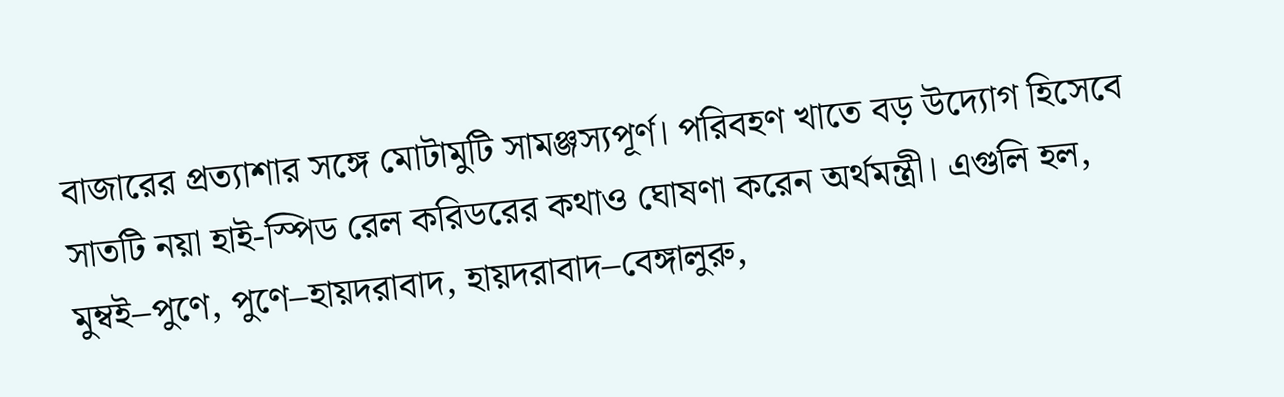বাজারের প্রত্যাশার সঙ্গে মোটামুটি সামঞ্জস্যপূর্ণ। পরিবহণ খাতে বড় উদ্যোগ হিসেবে সাতটি নয়া হাই-স্পিড রেল করিডরের কথাও ঘোষণা করেন অর্থমন্ত্রী। এগুলি হল, মুম্বই–পুণে, পুণে–হায়দরাবাদ, হায়দরাবাদ–বেঙ্গালুরু,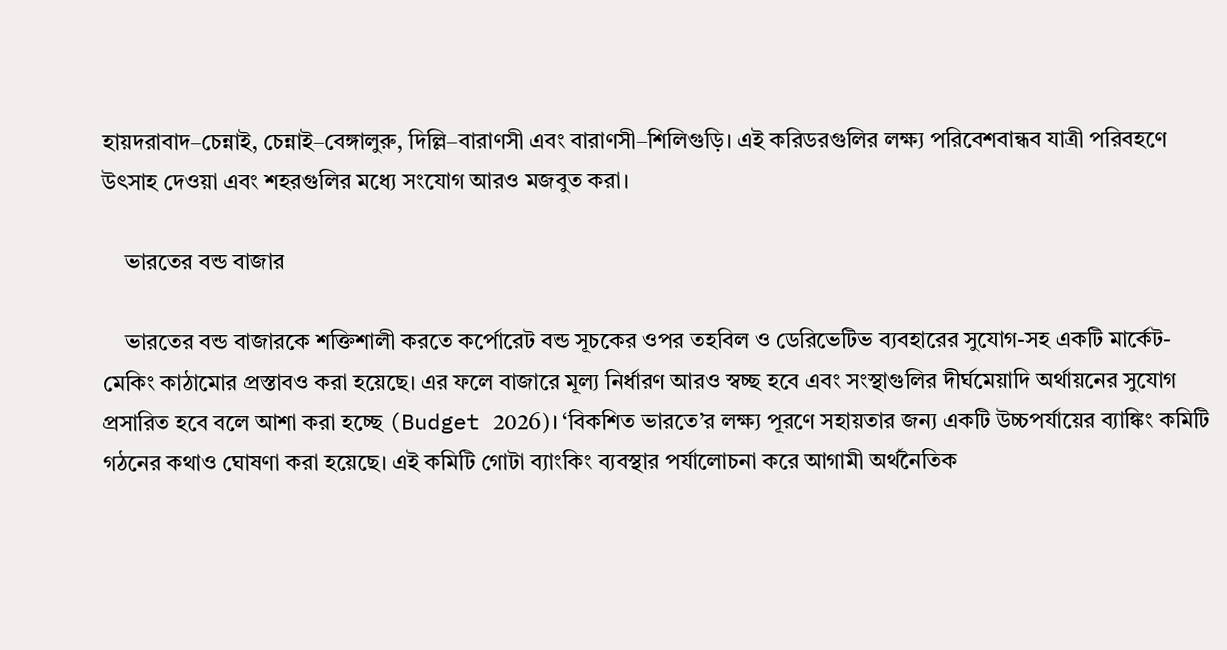হায়দরাবাদ–চেন্নাই, চেন্নাই–বেঙ্গালুরু, দিল্লি–বারাণসী এবং বারাণসী–শিলিগুড়ি। এই করিডরগুলির লক্ষ্য পরিবেশবান্ধব যাত্রী পরিবহণে উৎসাহ দেওয়া এবং শহরগুলির মধ্যে সংযোগ আরও মজবুত করা।

    ভারতের বন্ড বাজার

    ভারতের বন্ড বাজারকে শক্তিশালী করতে কর্পোরেট বন্ড সূচকের ওপর তহবিল ও ডেরিভেটিভ ব্যবহারের সুযোগ-সহ একটি মার্কেট-মেকিং কাঠামোর প্রস্তাবও করা হয়েছে। এর ফলে বাজারে মূল্য নির্ধারণ আরও স্বচ্ছ হবে এবং সংস্থাগুলির দীর্ঘমেয়াদি অর্থায়নের সুযোগ প্রসারিত হবে বলে আশা করা হচ্ছে (Budget 2026)। ‘বিকশিত ভারতে’র লক্ষ্য পূরণে সহায়তার জন্য একটি উচ্চপর্যায়ের ব্যাঙ্কিং কমিটি গঠনের কথাও ঘোষণা করা হয়েছে। এই কমিটি গোটা ব্যাংকিং ব্যবস্থার পর্যালোচনা করে আগামী অর্থনৈতিক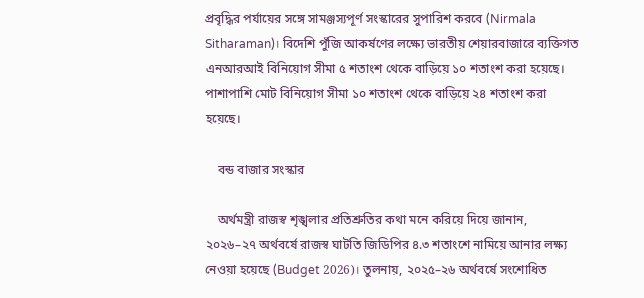প্রবৃদ্ধির পর্যায়ের সঙ্গে সামঞ্জস্যপূর্ণ সংস্কারের সুপারিশ করবে (Nirmala Sitharaman)। বিদেশি পুঁজি আকর্ষণের লক্ষ্যে ভারতীয় শেয়ারবাজারে ব্যক্তিগত এনআরআই বিনিয়োগ সীমা ৫ শতাংশ থেকে বাড়িয়ে ১০ শতাংশ করা হয়েছে। পাশাপাশি মোট বিনিয়োগ সীমা ১০ শতাংশ থেকে বাড়িয়ে ২৪ শতাংশ করা হয়েছে।

    বন্ড বাজার সংস্কার

    অর্থমন্ত্রী রাজস্ব শৃঙ্খলার প্রতিশ্রুতির কথা মনে করিয়ে দিয়ে জানান, ২০২৬–২৭ অর্থবর্ষে রাজস্ব ঘাটতি জিডিপির ৪.৩ শতাংশে নামিয়ে আনার লক্ষ্য নেওয়া হয়েছে (Budget 2026)। তুলনায়, ২০২৫–২৬ অর্থবর্ষে সংশোধিত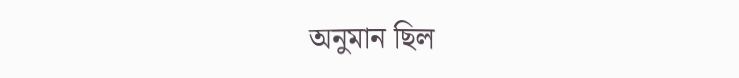অনুমান ছিল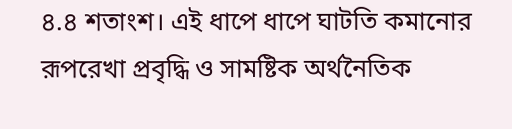৪.৪ শতাংশ। এই ধাপে ধাপে ঘাটতি কমানোর রূপরেখা প্রবৃদ্ধি ও সামষ্টিক অর্থনৈতিক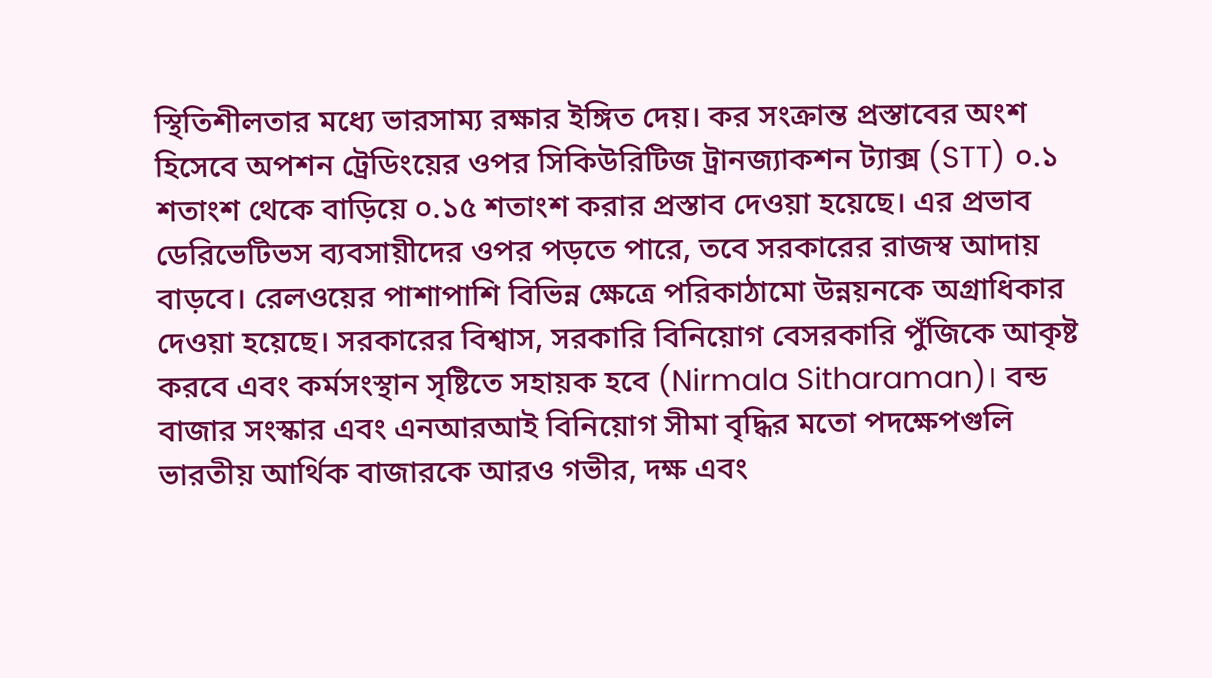স্থিতিশীলতার মধ্যে ভারসাম্য রক্ষার ইঙ্গিত দেয়। কর সংক্রান্ত প্রস্তাবের অংশ হিসেবে অপশন ট্রেডিংয়ের ওপর সিকিউরিটিজ ট্রানজ্যাকশন ট্যাক্স (STT) ০.১ শতাংশ থেকে বাড়িয়ে ০.১৫ শতাংশ করার প্রস্তাব দেওয়া হয়েছে। এর প্রভাব ডেরিভেটিভস ব্যবসায়ীদের ওপর পড়তে পারে, তবে সরকারের রাজস্ব আদায় বাড়বে। রেলওয়ের পাশাপাশি বিভিন্ন ক্ষেত্রে পরিকাঠামো উন্নয়নকে অগ্রাধিকার দেওয়া হয়েছে। সরকারের বিশ্বাস, সরকারি বিনিয়োগ বেসরকারি পুঁজিকে আকৃষ্ট করবে এবং কর্মসংস্থান সৃষ্টিতে সহায়ক হবে (Nirmala Sitharaman)। বন্ড বাজার সংস্কার এবং এনআরআই বিনিয়োগ সীমা বৃদ্ধির মতো পদক্ষেপগুলি ভারতীয় আর্থিক বাজারকে আরও গভীর, দক্ষ এবং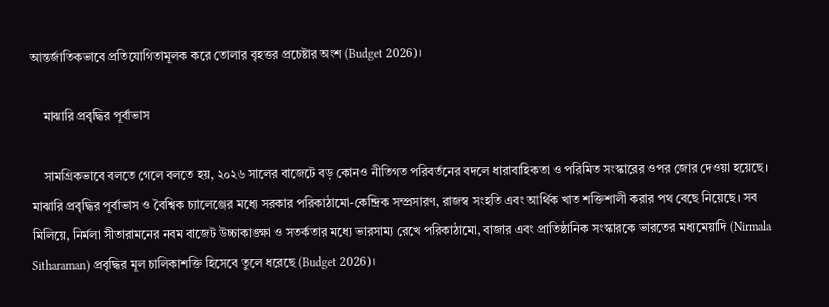আন্তর্জাতিকভাবে প্রতিযোগিতামূলক করে তোলার বৃহত্তর প্রচেষ্টার অংশ (Budget 2026)।

    মাঝারি প্রবৃদ্ধির পূর্বাভাস

    সামগ্রিকভাবে বলতে গেলে বলতে হয়, ২০২৬ সালের বাজেটে বড় কোনও নীতিগত পরিবর্তনের বদলে ধারাবাহিকতা ও পরিমিত সংস্কারের ওপর জোর দেওয়া হয়েছে। মাঝারি প্রবৃদ্ধির পূর্বাভাস ও বৈশ্বিক চ্যালেঞ্জের মধ্যে সরকার পরিকাঠামো-কেন্দ্রিক সম্প্রসারণ, রাজস্ব সংহতি এবং আর্থিক খাত শক্তিশালী করার পথ বেছে নিয়েছে। সব মিলিয়ে, নির্মলা সীতারামনের নবম বাজেট উচ্চাকাঙ্ক্ষা ও সতর্কতার মধ্যে ভারসাম্য রেখে পরিকাঠামো, বাজার এবং প্রাতিষ্ঠানিক সংস্কারকে ভারতের মধ্যমেয়াদি (Nirmala Sitharaman) প্রবৃদ্ধির মূল চালিকাশক্তি হিসেবে তুলে ধরেছে (Budget 2026)।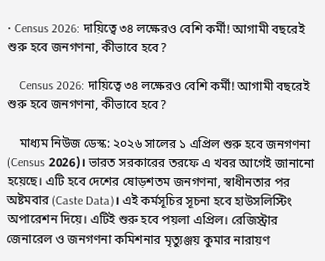• Census 2026: দায়িত্বে ৩৪ লক্ষেরও বেশি কর্মী! আগামী বছরেই শুরু হবে জনগণনা, কীভাবে হবে?

    Census 2026: দায়িত্বে ৩৪ লক্ষেরও বেশি কর্মী! আগামী বছরেই শুরু হবে জনগণনা, কীভাবে হবে?

    মাধ্যম নিউজ ডেস্ক: ২০২৬ সালের ১ এপ্রিল শুরু হবে জনগণনা (Census 2026)। ভারত সরকারের তরফে এ খবর আগেই জানানো হয়েছে। এটি হবে দেশের ষোড়শতম জনগণনা, স্বাধীনতার পর অষ্টমবার (Caste Data)। এই কর্মসূচির সূচনা হবে হাউসলিস্টিং অপারেশন দিয়ে। এটিই শুরু হবে পয়লা এপ্রিল। রেজিস্ট্রার জেনারেল ও জনগণনা কমিশনার মৃত্যুঞ্জয় কুমার নারায়ণ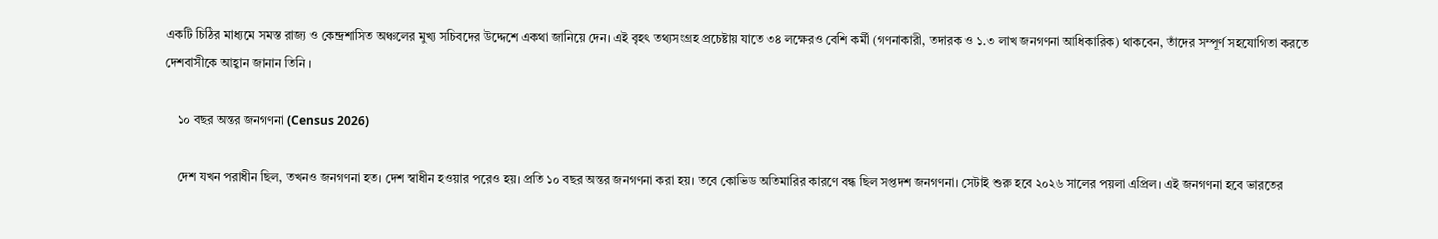একটি চিঠির মাধ্যমে সমস্ত রাজ্য ও কেন্দ্রশাসিত অঞ্চলের মুখ্য সচিবদের উদ্দেশে একথা জানিয়ে দেন। এই বৃহৎ তথ্যসংগ্রহ প্রচেষ্টায় যাতে ৩৪ লক্ষেরও বেশি কর্মী (গণনাকারী, তদারক ও ১.৩ লাখ জনগণনা আধিকারিক) থাকবেন, তাঁদের সম্পূর্ণ সহযোগিতা করতে দেশবাসীকে আহ্বান জানান তিনি ।

    ১০ বছর অন্তর জনগণনা (Census 2026)

    দেশ যখন পরাধীন ছিল, তখনও জনগণনা হত। দেশ স্বাধীন হওয়ার পরেও হয়। প্রতি ১০ বছর অন্তর জনগণনা করা হয়। তবে কোভিড অতিমারির কারণে বন্ধ ছিল সপ্তদশ জনগণনা। সেটাই শুরু হবে ২০২৬ সালের পয়লা এপ্রিল। এই জনগণনা হবে ভারতের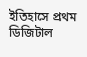ইতিহাসে প্রথম ডিজিটাল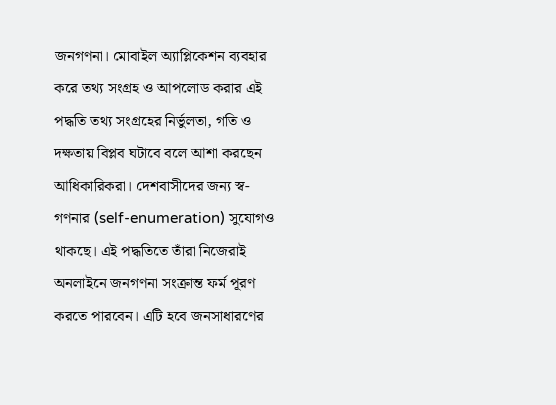জনগণনা। মোবাইল অ্যাপ্লিকেশন ব্যবহার করে তথ্য সংগ্রহ ও আপলোড করার এই পদ্ধতি তথ্য সংগ্রহের নির্ভুলতা, গতি ও দক্ষতায় বিপ্লব ঘটাবে বলে আশা করছেন আধিকারিকরা। দেশবাসীদের জন্য স্ব-গণনার (self-enumeration) সুযোগও থাকছে। এই পদ্ধতিতে তাঁরা নিজেরাই অনলাইনে জনগণনা সংক্রান্ত ফর্ম পূরণ করতে পারবেন। এটি হবে জনসাধারণের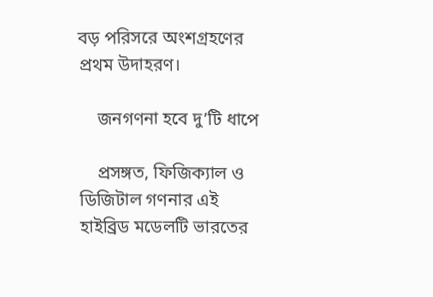বড় পরিসরে অংশগ্রহণের প্রথম উদাহরণ।

    জনগণনা হবে দু’টি ধাপে

    প্রসঙ্গত, ফিজিক্যাল ও ডিজিটাল গণনার এই হাইব্রিড মডেলটি ভারতের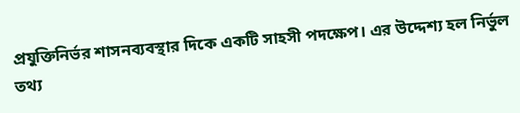প্রযুক্তিনির্ভর শাসনব্যবস্থার দিকে একটি সাহসী পদক্ষেপ। এর উদ্দেশ্য হল নির্ভুল তথ্য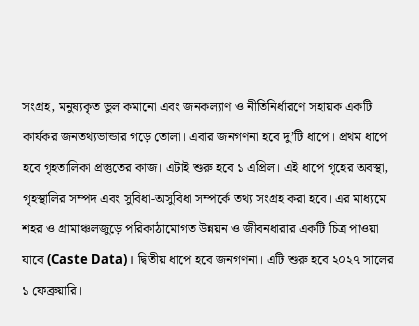সংগ্রহ, মনুষ্যকৃত ভুল কমানো এবং জনকল্যাণ ও নীতিনির্ধারণে সহায়ক একটি কার্যকর জনতথ্যভান্ডার গড়ে তোলা। এবার জনগণনা হবে দু’টি ধাপে। প্রথম ধাপে হবে গৃহতালিকা প্রস্তুতের কাজ। এটাই শুরু হবে ১ এপ্রিল। এই ধাপে গৃহের অবস্থা, গৃহস্থালির সম্পদ এবং সুবিধা-অসুবিধা সম্পর্কে তথ্য সংগ্রহ করা হবে। এর মাধ্যমে শহর ও গ্রামাঞ্চলজুড়ে পরিকাঠামোগত উন্নয়ন ও জীবনধারার একটি চিত্র পাওয়া যাবে (Caste Data)। দ্বিতীয় ধাপে হবে জনগণনা। এটি শুরু হবে ২০২৭ সালের ১ ফেব্রুয়ারি।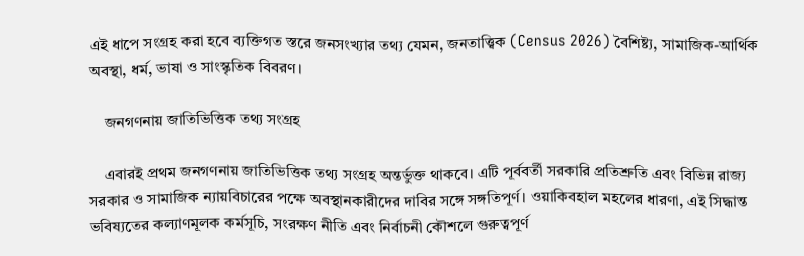এই ধাপে সংগ্রহ করা হবে ব্যক্তিগত স্তরে জনসংখ্যার তথ্য যেমন, জনতাত্ত্বিক (Census 2026) বৈশিষ্ট্য, সামাজিক-আর্থিক অবস্থা, ধর্ম, ভাষা ও সাংস্কৃতিক বিবরণ।

    জনগণনায় জাতিভিত্তিক তথ্য সংগ্রহ

    এবারই প্রথম জনগণনায় জাতিভিত্তিক তথ্য সংগ্রহ অন্তর্ভুক্ত থাকবে। এটি পূর্ববর্তী সরকারি প্রতিশ্রুতি এবং বিভিন্ন রাজ্য সরকার ও সামাজিক ন্যায়বিচারের পক্ষে অবস্থানকারীদের দাবির সঙ্গে সঙ্গতিপূর্ণ। ওয়াকিবহাল মহলের ধারণা, এই সিদ্ধান্ত ভবিষ্যতের কল্যাণমূলক কর্মসূচি, সংরক্ষণ নীতি এবং নির্বাচনী কৌশলে গুরুত্বপূর্ণ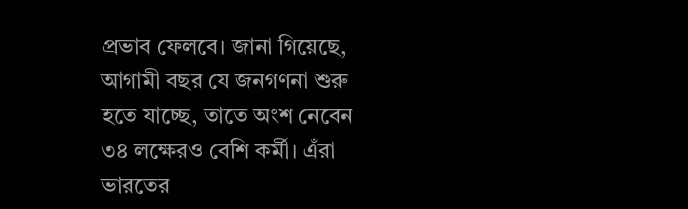প্রভাব ফেলবে। জানা গিয়েছে, আগামী বছর যে জনগণনা শুরু হতে যাচ্ছে, তাতে অংশ নেবেন ৩৪ লক্ষেরও বেশি কর্মী। এঁরা ভারতের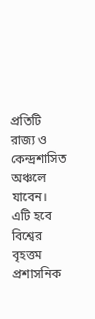প্রতিটি রাজ্য ও কেন্দ্রশাসিত অঞ্চলে যাবেন। এটি হবে বিশ্বের বৃহত্তম প্রশাসনিক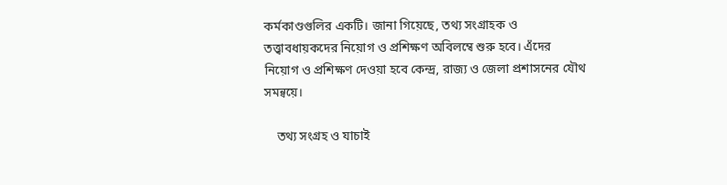কর্মকাণ্ডগুলির একটি। জানা গিয়েছে, তথ্য সংগ্রাহক ও তত্ত্বাবধায়কদের নিয়োগ ও প্রশিক্ষণ অবিলম্বে শুরু হবে। এঁদের নিয়োগ ও প্রশিক্ষণ দেওয়া হবে কেন্দ্র, রাজ্য ও জেলা প্রশাসনের যৌথ সমন্বয়ে।

    তথ্য সংগ্রহ ও যাচাই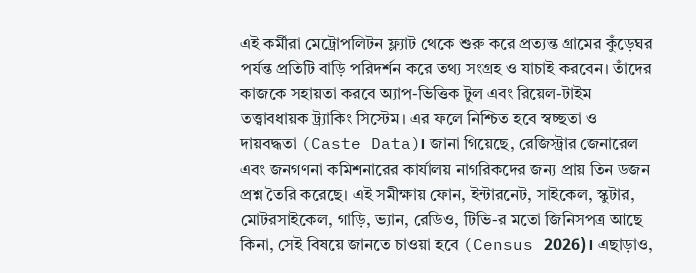এই কর্মীরা মেট্রোপলিটন ফ্ল্যাট থেকে শুরু করে প্রত্যন্ত গ্রামের কুঁড়েঘর পর্যন্ত প্রতিটি বাড়ি পরিদর্শন করে তথ্য সংগ্রহ ও যাচাই করবেন। তাঁদের কাজকে সহায়তা করবে অ্যাপ-ভিত্তিক টুল এবং রিয়েল-টাইম তত্ত্বাবধায়ক ট্র্যাকিং সিস্টেম। এর ফলে নিশ্চিত হবে স্বচ্ছতা ও দায়বদ্ধতা (Caste Data)। জানা গিয়েছে, রেজিস্ট্রার জেনারেল এবং জনগণনা কমিশনারের কার্যালয় নাগরিকদের জন্য প্রায় তিন ডজন প্রশ্ন তৈরি করেছে। এই সমীক্ষায় ফোন, ইন্টারনেট, সাইকেল, স্কুটার, মোটরসাইকেল, গাড়ি, ভ্যান, রেডিও, টিভি-র মতো জিনিসপত্র আছে কিনা, সেই বিষয়ে জানতে চাওয়া হবে (Census 2026)। এছাড়াও,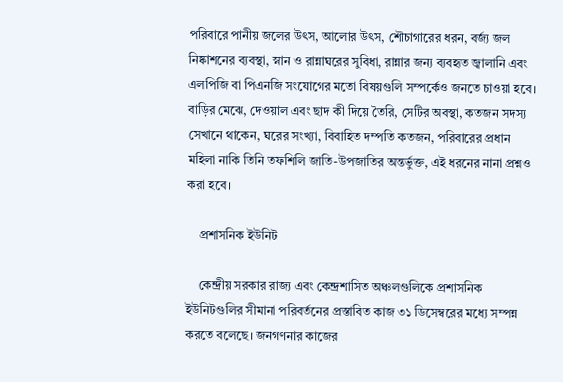পরিবারে পানীয় জলের উৎস, আলোর উৎস, শৌচাগারের ধরন, বর্জ্য জল নিষ্কাশনের ব্যবস্থা, স্নান ও রান্নাঘরের সুবিধা, রান্নার জন্য ব্যবহৃত জ্বালানি এবং এলপিজি বা পিএনজি সংযোগের মতো বিষয়গুলি সম্পর্কেও জনতে চাওয়া হবে। বাড়ির মেঝে, দেওয়াল এবং ছাদ কী দিয়ে তৈরি, সেটির অবস্থা, কতজন সদস্য সেখানে থাকেন, ঘরের সংখ্যা, বিবাহিত দম্পতি কতজন, পরিবারের প্রধান মহিলা নাকি তিনি তফশিলি জাতি-উপজাতির অন্তর্ভুক্ত, এই ধরনের নানা প্রশ্নও করা হবে।

    প্রশাসনিক ইউনিট

    কেন্দ্রীয় সরকার রাজ্য এবং কেন্দ্রশাসিত অঞ্চলগুলিকে প্রশাসনিক ইউনিটগুলির সীমানা পরিবর্তনের প্রস্তাবিত কাজ ৩১ ডিসেম্বরের মধ্যে সম্পন্ন করতে বলেছে। জনগণনার কাজের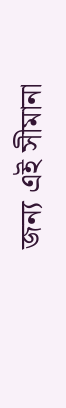জন্য এই সীমানা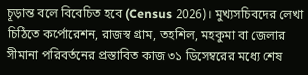চূড়ান্ত বলে বিবেচিত হবে (Census 2026)। মুখ্যসচিবদের লেখা চিঠিতে কর্পোরেশন, রাজস্ব গ্রাম, তহশিল, মহকুমা বা জেলার সীমানা পরিবর্তনের প্রস্তাবিত কাজ ৩১ ডিসেম্বরের মধ্যে শেষ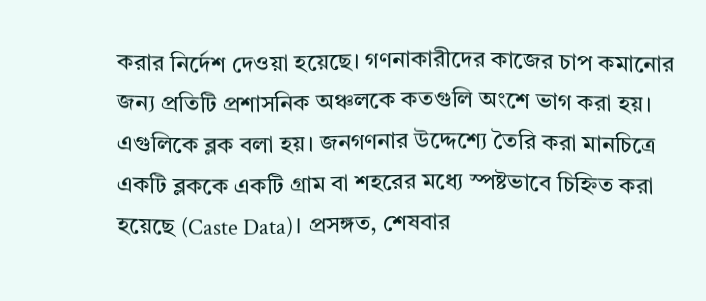করার নির্দেশ দেওয়া হয়েছে। গণনাকারীদের কাজের চাপ কমানোর জন্য প্রতিটি প্রশাসনিক অঞ্চলকে কতগুলি অংশে ভাগ করা হয়। এগুলিকে ব্লক বলা হয়। জনগণনার উদ্দেশ্যে তৈরি করা মানচিত্রে একটি ব্লককে একটি গ্রাম বা শহরের মধ্যে স্পষ্টভাবে চিহ্নিত করা হয়েছে (Caste Data)। প্রসঙ্গত, শেষবার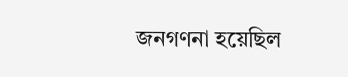জনগণনা হয়েছিল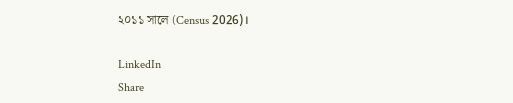২০১১ সালে (Census 2026)।

LinkedIn
Share